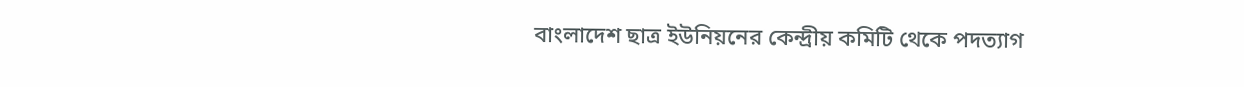বাংলাদেশ ছাত্র ইউনিয়নের কেন্দ্রীয় কমিটি থেকে পদত্যাগ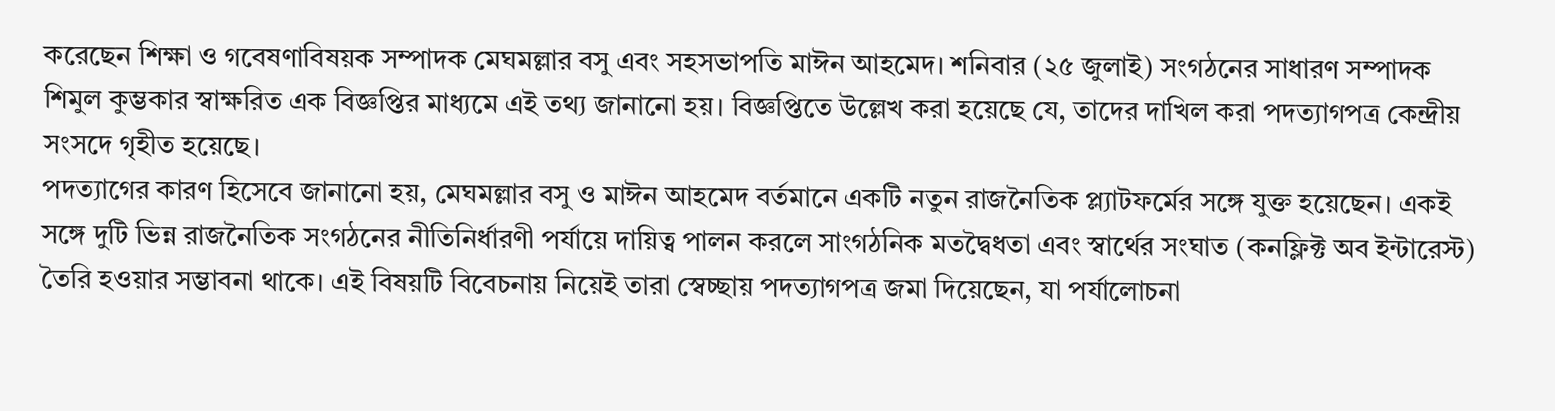করেছেন শিক্ষা ও গবেষণাবিষয়ক সম্পাদক মেঘমল্লার বসু এবং সহসভাপতি মাঈন আহমেদ। শনিবার (২৫ জুলাই) সংগঠনের সাধারণ সম্পাদক শিমুল কুম্ভকার স্বাক্ষরিত এক বিজ্ঞপ্তির মাধ্যমে এই তথ্য জানানো হয়। বিজ্ঞপ্তিতে উল্লেখ করা হয়েছে যে, তাদের দাখিল করা পদত্যাগপত্র কেন্দ্রীয় সংসদে গৃহীত হয়েছে।
পদত্যাগের কারণ হিসেবে জানানো হয়, মেঘমল্লার বসু ও মাঈন আহমেদ বর্তমানে একটি নতুন রাজনৈতিক প্ল্যাটফর্মের সঙ্গে যুক্ত হয়েছেন। একই সঙ্গে দুটি ভিন্ন রাজনৈতিক সংগঠনের নীতিনির্ধারণী পর্যায়ে দায়িত্ব পালন করলে সাংগঠনিক মতদ্বৈধতা এবং স্বার্থের সংঘাত (কনফ্লিক্ট অব ইন্টারেস্ট) তৈরি হওয়ার সম্ভাবনা থাকে। এই বিষয়টি বিবেচনায় নিয়েই তারা স্বেচ্ছায় পদত্যাগপত্র জমা দিয়েছেন, যা পর্যালোচনা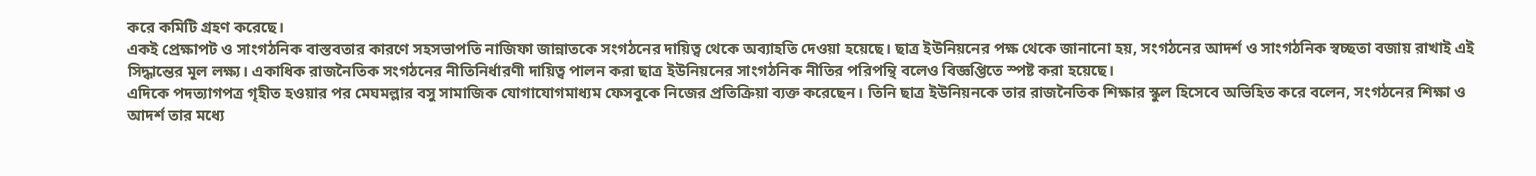করে কমিটি গ্রহণ করেছে।
একই প্রেক্ষাপট ও সাংগঠনিক বাস্তবতার কারণে সহসভাপতি নাজিফা জান্নাতকে সংগঠনের দায়িত্ব থেকে অব্যাহতি দেওয়া হয়েছে। ছাত্র ইউনিয়নের পক্ষ থেকে জানানো হয়, সংগঠনের আদর্শ ও সাংগঠনিক স্বচ্ছতা বজায় রাখাই এই সিদ্ধান্তের মূল লক্ষ্য। একাধিক রাজনৈতিক সংগঠনের নীতিনির্ধারণী দায়িত্ব পালন করা ছাত্র ইউনিয়নের সাংগঠনিক নীতির পরিপন্থি বলেও বিজ্ঞপ্তিতে স্পষ্ট করা হয়েছে।
এদিকে পদত্যাগপত্র গৃহীত হওয়ার পর মেঘমল্লার বসু সামাজিক যোগাযোগমাধ্যম ফেসবুকে নিজের প্রতিক্রিয়া ব্যক্ত করেছেন। তিনি ছাত্র ইউনিয়নকে তার রাজনৈতিক শিক্ষার স্কুল হিসেবে অভিহিত করে বলেন, সংগঠনের শিক্ষা ও আদর্শ তার মধ্যে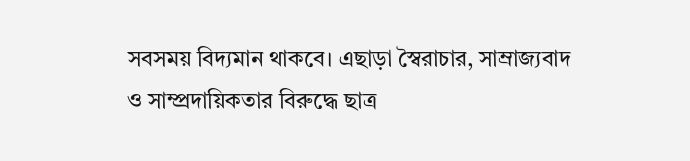সবসময় বিদ্যমান থাকবে। এছাড়া স্বৈরাচার, সাম্রাজ্যবাদ ও সাম্প্রদায়িকতার বিরুদ্ধে ছাত্র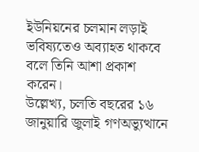ইউনিয়নের চলমান লড়াই ভবিষ্যতেও অব্যাহত থাকবে বলে তিনি আশা প্রকাশ করেন।
উল্লেখ্য, চলতি বছরের ১৬ জানুয়ারি জুলাই গণঅভ্যুত্থানে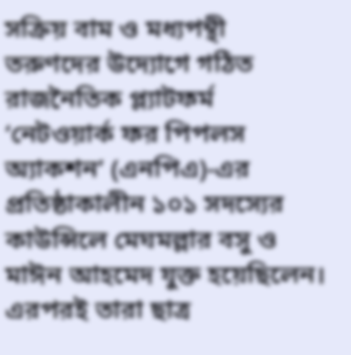সক্রিয় বাম ও মধ্যপন্থী তরুণদের উদ্যোগে গঠিত রাজনৈতিক প্ল্যাটফর্ম ‘নেটওয়ার্ক ফর পিপলস অ্যাকশন’ (এনপিএ)-এর প্রতিষ্ঠাকালীন ১০১ সদস্যের কাউন্সিলে মেঘমল্লার বসু ও মাঈন আহমেদ যুক্ত হয়েছিলেন। এরপরই তারা ছাত্র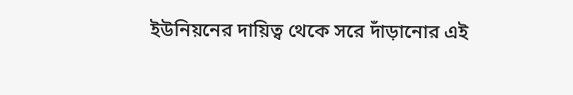ইউনিয়নের দায়িত্ব থেকে সরে দাঁড়ানোর এই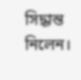সিদ্ধান্ত নিলেন।